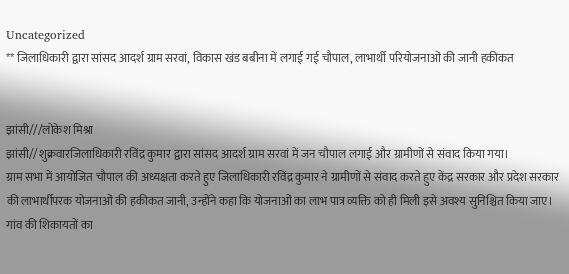Uncategorized
** जिलाधिकारी द्वारा सांसद आदर्श ग्राम सरवां, विकास खंड बबीना में लगाई गई चौपाल, लाभार्थी परियोजनाओं की जानी हकीकत


झांसी///लोकेश मिश्रा
झांसी//शुक्रवारजिलाधिकारी रविंद्र कुमार द्वारा सांसद आदर्श ग्राम सरवां में जन चौपाल लगाई और ग्रामीणों से संवाद किया गया।
ग्राम सभा में आयोजित चौपाल की अध्यक्षता करते हुए जिलाधिकारी रविंद्र कुमार ने ग्रामीणों से संवाद करते हुए केंद्र सरकार और प्रदेश सरकार की लाभार्थीपरक योजनाओं की हकीकत जानी, उन्होंने कहा कि योजनाओं का लाभ पात्र व्यक्ति को ही मिली इसे अवश्य सुनिश्चित किया जाए। गांव की शिकायतों का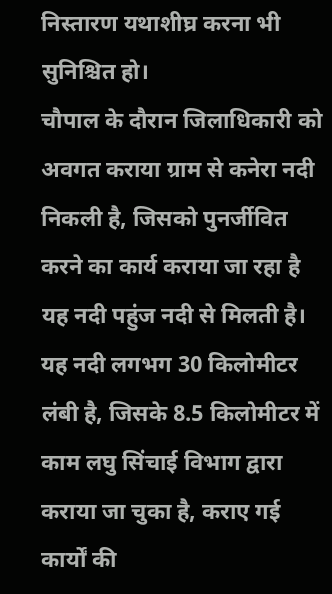निस्तारण यथाशीघ्र करना भी सुनिश्चित हो।
चौपाल के दौरान जिलाधिकारी को अवगत कराया ग्राम से कनेरा नदी निकली है, जिसको पुनर्जीवित करने का कार्य कराया जा रहा है यह नदी पहुंज नदी से मिलती है। यह नदी लगभग 30 किलोमीटर लंबी है, जिसके 8.5 किलोमीटर में काम लघु सिंचाई विभाग द्वारा कराया जा चुका है, कराए गई कार्यों की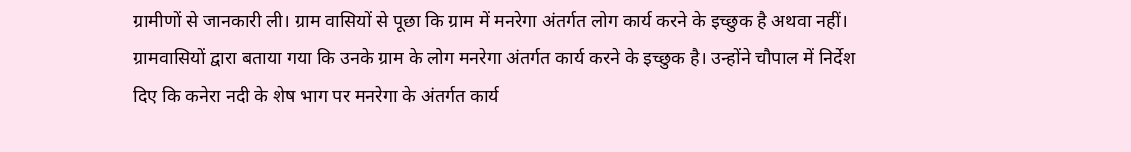ग्रामीणों से जानकारी ली। ग्राम वासियों से पूछा कि ग्राम में मनरेगा अंतर्गत लोग कार्य करने के इच्छुक है अथवा नहीं। ग्रामवासियों द्वारा बताया गया कि उनके ग्राम के लोग मनरेगा अंतर्गत कार्य करने के इच्छुक है। उन्होंने चौपाल में निर्देश दिए कि कनेरा नदी के शेष भाग पर मनरेगा के अंतर्गत कार्य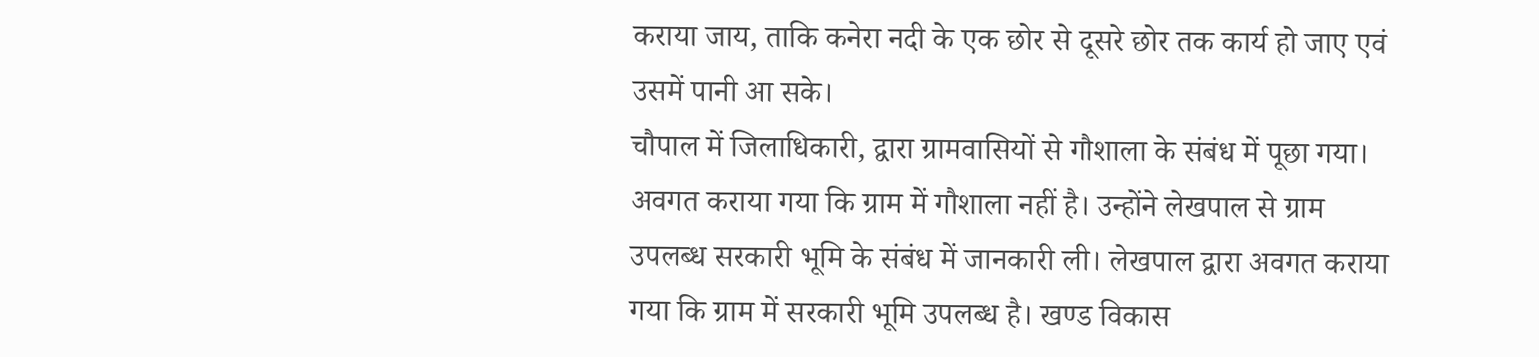कराया जाय, ताकि कनेरा नदी के एक छोर से दूसरे छोर तक कार्य हो जाए एवं उसमें पानी आ सके।
चौपाल में जिलाधिकारी, द्वारा ग्रामवासियों से गौशाला के संबंध में पूछा गया। अवगत कराया गया कि ग्राम में गौशाला नहीं है। उन्होंने लेखपाल से ग्राम उपलब्ध सरकारी भूमि के संबंध में जानकारी ली। लेखपाल द्वारा अवगत कराया गया कि ग्राम में सरकारी भूमि उपलब्ध है। खण्ड विकास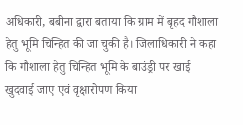अधिकारी, बबीना द्वारा बताया कि ग्राम में बृहद गौशाला हेतु भूमि चिन्हित की जा चुकी है। जिलाधिकारी ने कहा कि गौशाला हेतु चिन्हित भूमि के बाउंड्री पर खाई खुदवाई जाए एवं वृक्षारोपण किया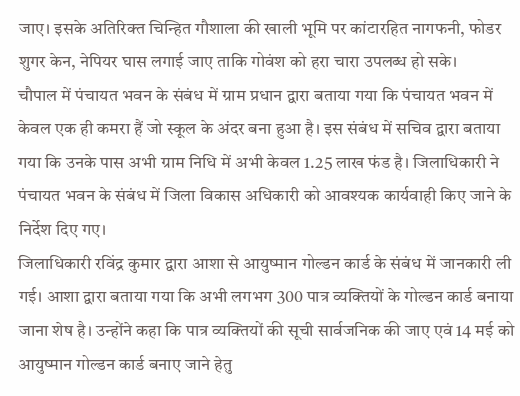जाए। इसके अतिरिक्त चिन्हित गौशाला की खाली भूमि पर कांटारहित नागफनी, फोडर शुगर केन, नेपियर घास लगाई जाए ताकि गोवंश को हरा चारा उपलब्ध हो सके।
चौपाल में पंचायत भवन के संबंध में ग्राम प्रधान द्वारा बताया गया कि पंचायत भवन में केवल एक ही कमरा हैं जो स्कूल के अंदर बना हुआ है। इस संबंध में सचिव द्वारा बताया गया कि उनके पास अभी ग्राम निधि में अभी केवल 1.25 लाख फंड है। जिलाधिकारी ने पंचायत भवन के संबंध में जिला विकास अधिकारी को आवश्यक कार्यवाही किए जाने के निर्देश दिए गए।
जिलाधिकारी रविंद्र कुमार द्वारा आशा से आयुष्मान गोल्डन कार्ड के संबंध में जानकारी ली गई। आशा द्वारा बताया गया कि अभी लगभग 300 पात्र व्यक्तियों के गोल्डन कार्ड बनाया जाना शेष है। उन्होंने कहा कि पात्र व्यक्तियों की सूची सार्वजनिक की जाए एवं 14 मई को आयुष्मान गोल्डन कार्ड बनाए जाने हेतु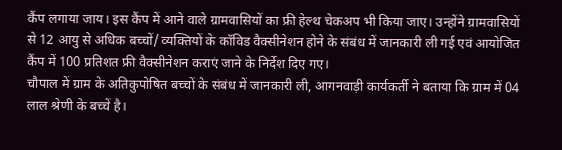कैंप लगाया जाय। इस कैंप में आने वाले ग्रामवासियों का फ्री हेल्थ चेकअप भी किया जाए। उन्होंने ग्रामवासियों से 12 आयु से अधिक बच्चों/ व्यक्तियों के कॉविड वैक्सीनेशन होने के संबंध में जानकारी ली गई एवं आयोजित कैंप में 100 प्रतिशत फ्री वैक्सीनेशन कराएं जाने के निर्देश दिए गए।
चौपाल में ग्राम के अतिकुपोषित बच्चों के संबंध में जानकारी ली, आगनवाड़ी कार्यकर्ती ने बताया कि ग्राम में 04 लाल श्रेणी के बच्चें है।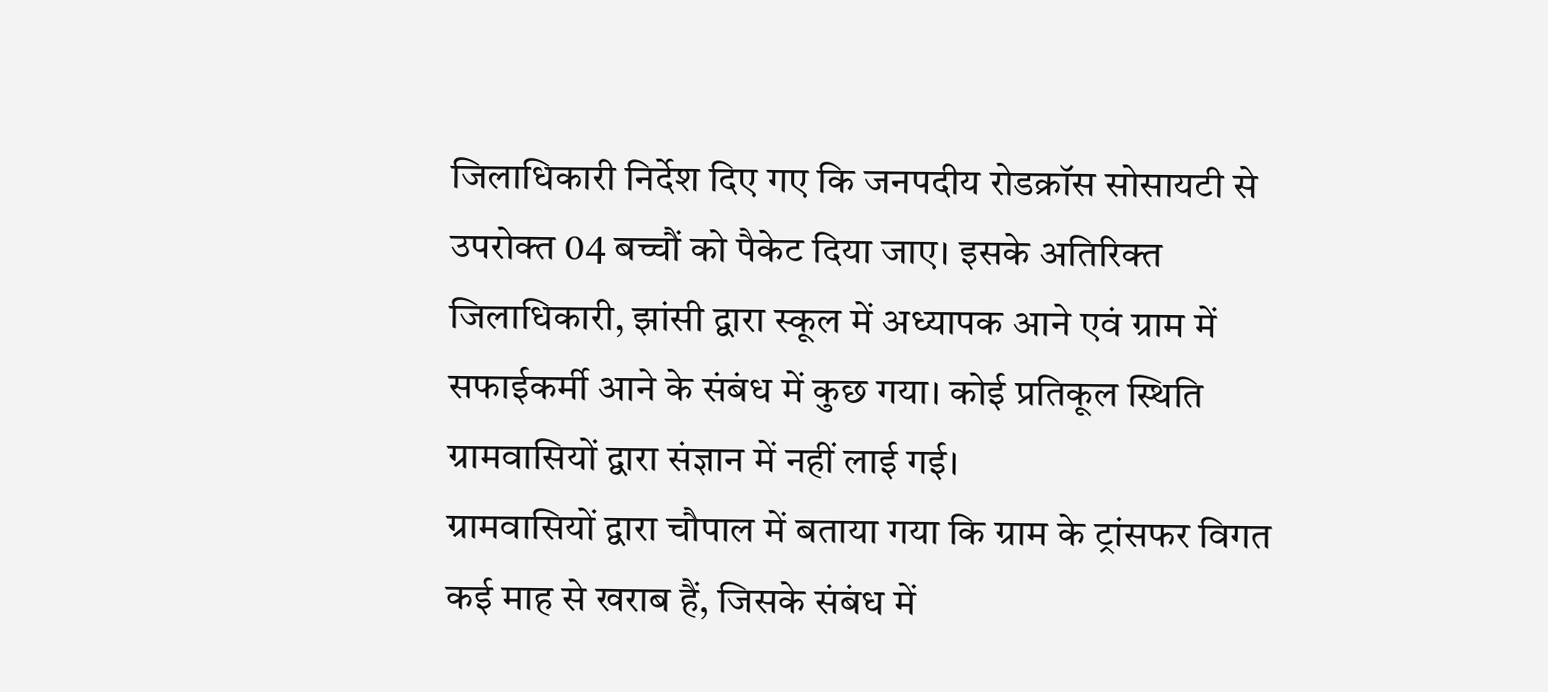जिलाधिकारी निर्देश दिए गए कि जनपदीय रोडक्रॉस सोसायटी से उपरोक्त 04 बच्चौं को पैकेट दिया जाए। इसके अतिरिक्त जिलाधिकारी, झांसी द्वारा स्कूल में अध्यापक आने एवं ग्राम में सफाईकर्मी आने के संबंध में कुछ गया। कोई प्रतिकूल स्थिति ग्रामवासियों द्वारा संज्ञान में नहीं लाई गई।
ग्रामवासियों द्वारा चौपाल में बताया गया कि ग्राम के ट्रांसफर विगत कई माह से खराब हैं, जिसके संबंध में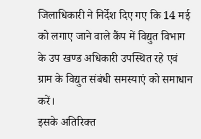जिलाधिकारी ने निर्देश दिए गए कि 14 मई को लगाए जाने वाले कैंप में विद्युत विभाग के उप खण्ड अधिकारी उपस्थित रहे एवं ग्राम के विद्युत संबंधी समस्याएं को समाधान करें।
इसके अतिरिक्त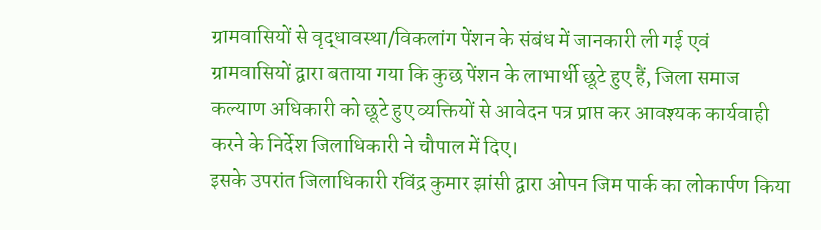ग्रामवासियों से वृद्धावस्था/विकलांग पेंशन के संबंध में जानकारी ली गई एवं ग्रामवासियों द्वारा बताया गया कि कुछ पेंशन के लाभार्थी छूटे हुए हैं, जिला समाज कल्याण अधिकारी को छूटे हुए व्यक्तियों से आवेदन पत्र प्राप्त कर आवश्यक कार्यवाही करने के निर्देश जिलाधिकारी ने चौपाल में दिए।
इसके उपरांत जिलाधिकारी रविंद्र कुमार झांसी द्वारा ओपन जिम पार्क का लोकार्पण किया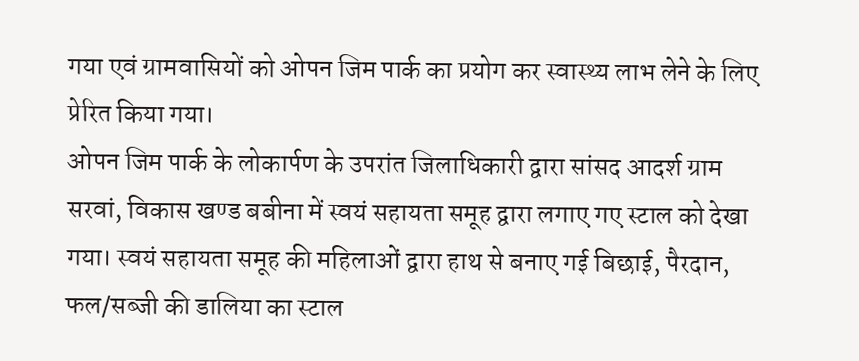गया एवं ग्रामवासियों को ओपन जिम पार्क का प्रयोग कर स्वास्थ्य लाभ लेने के लिए प्रेरित किया गया।
ओपन जिम पार्क के लोकार्पण के उपरांत जिलाधिकारी द्वारा सांसद आदर्श ग्राम सरवां, विकास खण्ड बबीना में स्वयं सहायता समूह द्वारा लगाए गए स्टाल को देखा गया। स्वयं सहायता समूह की महिलाओं द्वारा हाथ से बनाए गई बिछाई, पैरदान, फल/सब्जी की डालिया का स्टाल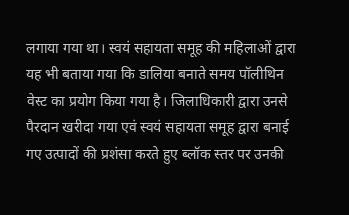लगाया गया था। स्वयं सहायता समूह की महिलाओं द्वारा यह भी बताया गया कि डालिया बनाते समय पॉलीथिन वेस्ट का प्रयोग किया गया है। जिलाधिकारी द्वारा उनसे पैरदान खरीदा गया एवं स्वयं सहायता समूह द्वारा बनाई गए उत्पादों की प्रशंसा करते हुए ब्लॉक स्तर पर उनकी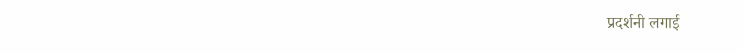प्रदर्शनी लगाई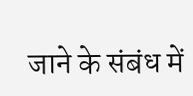जाने के संबंध में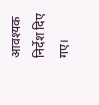आवश्यक निर्देश दिए गए।